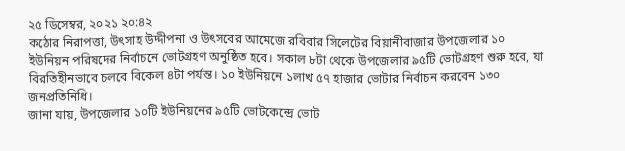২৫ ডিসেম্বর, ২০২১ ২০:৪২
কঠোর নিরাপত্তা, উৎসাহ উদ্দীপনা ও উৎসবের আমেজে রবিবার সিলেটের বিয়ানীবাজার উপজেলার ১০ ইউনিয়ন পরিষদের নির্বাচনে ভোটগ্রহণ অনুষ্ঠিত হবে। সকাল ৮টা থেকে উপজেলার ৯৫টি ভোটগ্রহণ শুরু হবে, যা বিরতিহীনভাবে চলবে বিকেল ৪টা পর্যন্ত। ১০ ইউনিয়নে ১লাখ ৫৭ হাজার ভোটার নির্বাচন করবেন ১৩০ জনপ্রতিনিধি।
জানা যায়, উপজেলার ১০টি ইউনিয়নের ৯৫টি ভোটকেন্দ্রে ভোট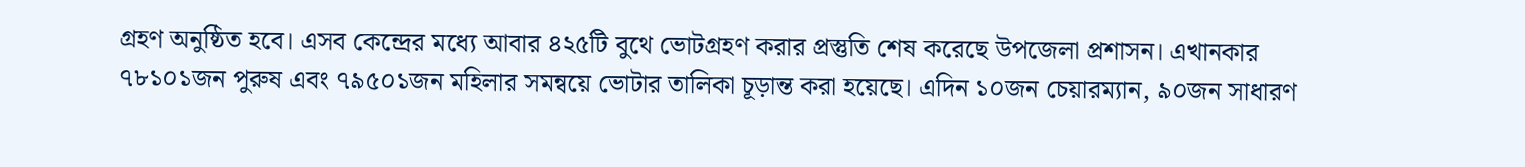গ্রহণ অনুষ্ঠিত হবে। এসব কেন্দ্রের মধ্যে আবার ৪২৫টি বুথে ভোটগ্রহণ করার প্রস্তুতি শেষ করেছে উপজেলা প্রশাসন। এখানকার ৭৮১০১জন পুরুষ এবং ৭৯৫০১জন মহিলার সমন্বয়ে ভোটার তালিকা চূড়ান্ত করা হয়েছে। এদিন ১০জন চেয়ারম্যান, ৯০জন সাধারণ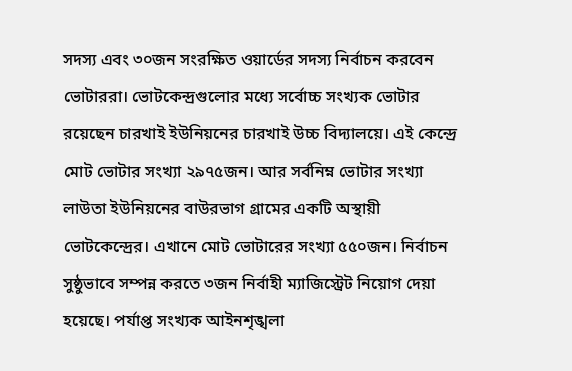সদস্য এবং ৩০জন সংরক্ষিত ওয়ার্ডের সদস্য নির্বাচন করবেন ভোটাররা। ভোটকেন্দ্রগুলোর মধ্যে সর্বোচ্চ সংখ্যক ভোটার রয়েছেন চারখাই ইউনিয়নের চারখাই উচ্চ বিদ্যালয়ে। এই কেন্দ্রে মোট ভোটার সংখ্যা ২৯৭৫জন। আর সর্বনিম্ন ভোটার সংখ্যা লাউতা ইউনিয়নের বাউরভাগ গ্রামের একটি অস্থায়ী ভোটকেন্দ্রের। এখানে মোট ভোটারের সংখ্যা ৫৫০জন। নির্বাচন সুষ্ঠুভাবে সম্পন্ন করতে ৩জন নির্বাহী ম্যাজিস্ট্রেট নিয়োগ দেয়া হয়েছে। পর্যাপ্ত সংখ্যক আইনশৃঙ্খলা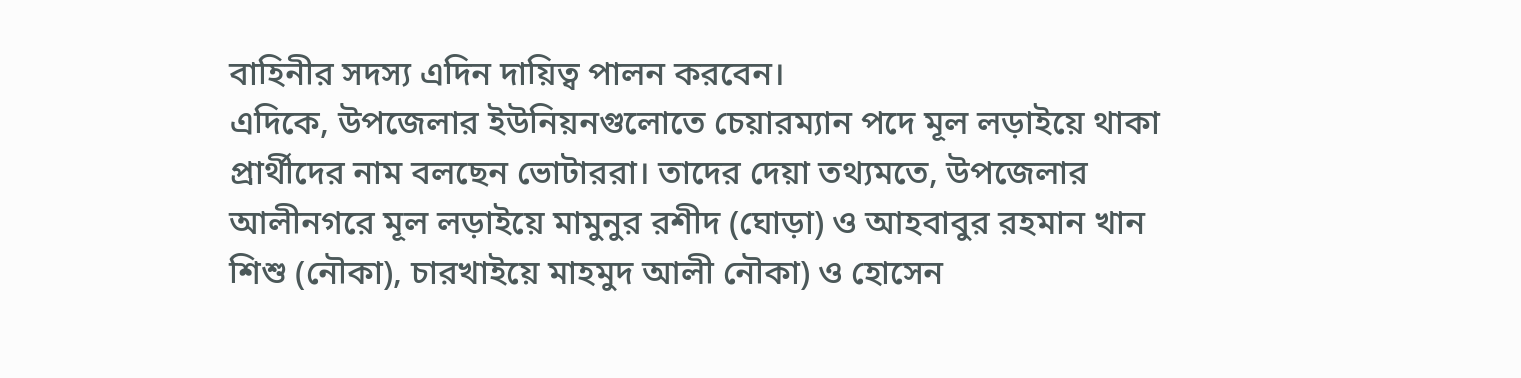বাহিনীর সদস্য এদিন দায়িত্ব পালন করবেন।
এদিকে, উপজেলার ইউনিয়নগুলোতে চেয়ারম্যান পদে মূল লড়াইয়ে থাকা প্রার্থীদের নাম বলছেন ভোটাররা। তাদের দেয়া তথ্যমতে, উপজেলার আলীনগরে মূল লড়াইয়ে মামুনুর রশীদ (ঘোড়া) ও আহবাবুর রহমান খান শিশু (নৌকা), চারখাইয়ে মাহমুদ আলী নৌকা) ও হোসেন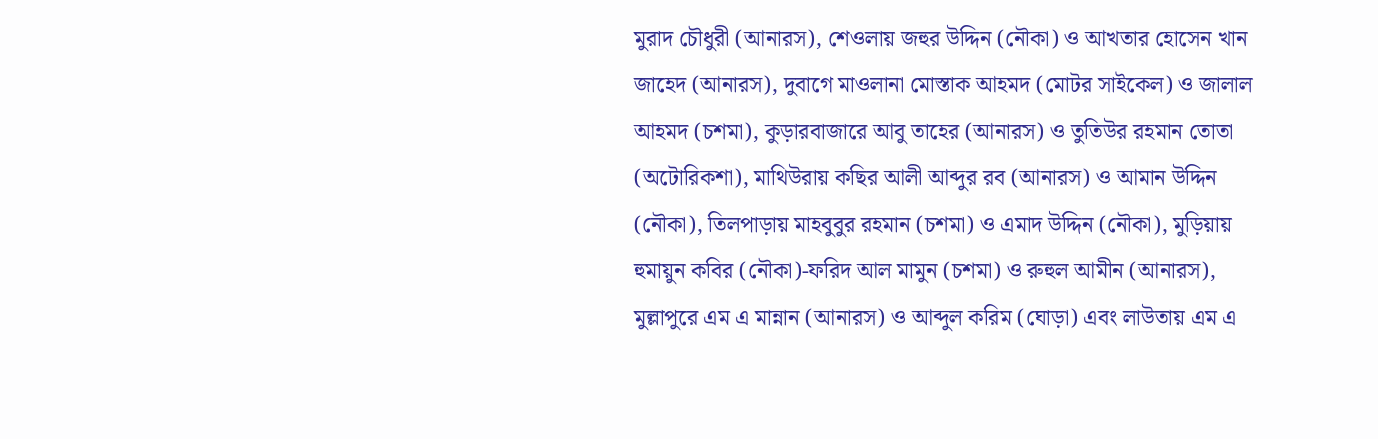মুরাদ চৌধুরী (আনারস), শেওলায় জহুর উদ্দিন (নৌকা) ও আখতার হোসেন খান জাহেদ (আনারস), দুবাগে মাওলানা মোস্তাক আহমদ (মোটর সাইকেল) ও জালাল আহমদ (চশমা), কুড়ারবাজারে আবু তাহের (আনারস) ও তুতিউর রহমান তোতা (অটোরিকশা), মাথিউরায় কছির আলী আব্দুর রব (আনারস) ও আমান উদ্দিন (নৌকা), তিলপাড়ায় মাহবুবুর রহমান (চশমা) ও এমাদ উদ্দিন (নৌকা), মুড়িয়ায় হুমায়ুন কবির (নৌকা)-ফরিদ আল মামুন (চশমা) ও রুহুল আমীন (আনারস), মুল্লাপুরে এম এ মান্নান (আনারস) ও আব্দুল করিম (ঘোড়া) এবং লাউতায় এম এ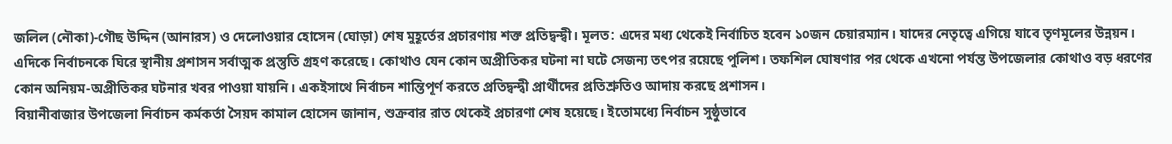জলিল (নৌকা)-গৌছ উদ্দিন (আনারস) ও দেলোওয়ার হোসেন (ঘোড়া) শেষ মুহূর্তের প্রচারণায় শক্ত প্রতিদ্বন্দ্বী। মূলত: এদের মধ্য থেকেই নির্বাচিত হবেন ১০জন চেয়ারম্যান। যাদের নেতৃত্বে এগিয়ে যাবে তৃণমূলের উন্নয়ন।
এদিকে নির্বাচনকে ঘিরে স্থানীয় প্রশাসন সর্বাত্মক প্রস্তুতি গ্রহণ করেছে। কোথাও যেন কোন অপ্রীতিকর ঘটনা না ঘটে সেজন্য তৎপর রয়েছে পুলিশ। তফশিল ঘোষণার পর থেকে এখনো পর্যন্ত উপজেলার কোথাও বড় ধরণের কোন অনিয়ম-অপ্রীতিকর ঘটনার খবর পাওয়া যায়নি। একইসাথে নির্বাচন শান্তিপূর্ণ করতে প্রতিদ্বন্দ্বী প্রার্থীদের প্রতিশ্রুতিও আদায় করছে প্রশাসন।
বিয়ানীবাজার উপজেলা নির্বাচন কর্মকর্তা সৈয়দ কামাল হোসেন জানান, শুক্রবার রাত থেকেই প্রচারণা শেষ হয়েছে। ইতোমধ্যে নির্বাচন সুষ্ঠুভাবে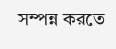সম্পন্ন করতে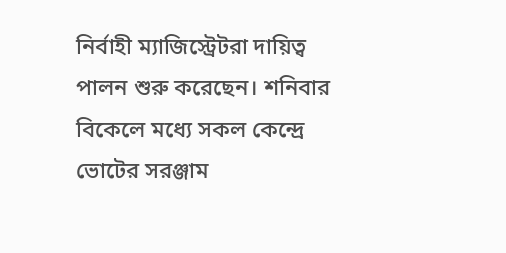নির্বাহী ম্যাজিস্ট্রেটরা দায়িত্ব পালন শুরু করেছেন। শনিবার বিকেলে মধ্যে সকল কেন্দ্রে ভোটের সরঞ্জাম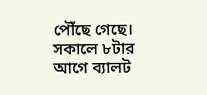পৌঁছে গেছে। সকালে ৮টার আগে ব্যালট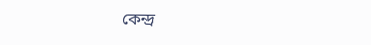কেন্দ্র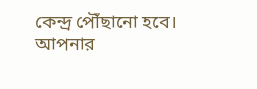কেন্দ্র পৌঁছানো হবে।
আপনার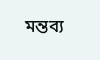মন্তব্য